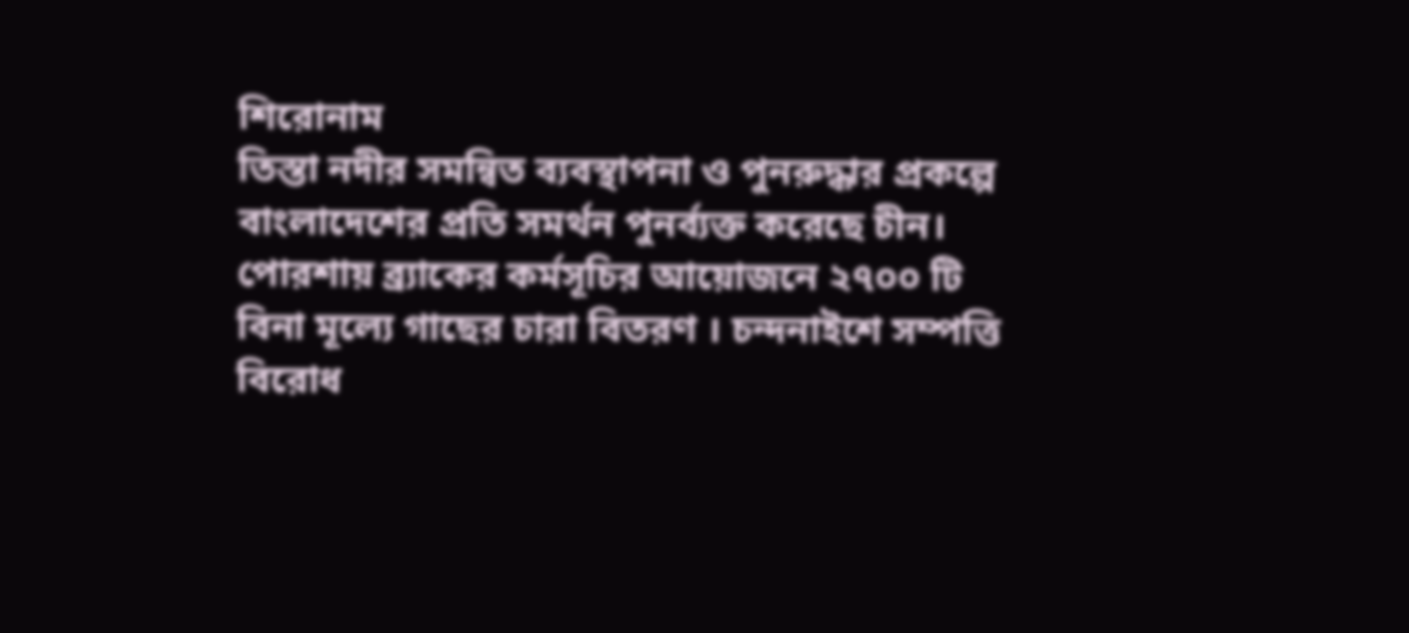শিরোনাম
তিস্তা নদীর সমন্বিত ব্যবস্থাপনা ও পুনরুদ্ধার প্রকল্পে বাংলাদেশের প্রতি সমর্থন পুনর্ব্যক্ত করেছে চীন। পোরশায় ব্র্যাকের কর্মসূচির আয়োজনে ২৭০০ টি বিনা মূল্যে গাছের চারা বিতরণ । চন্দনাইশে সম্পত্তি বিরোধ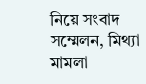নিয়ে সংবাদ সম্মেলন, মিথ্যা মামলা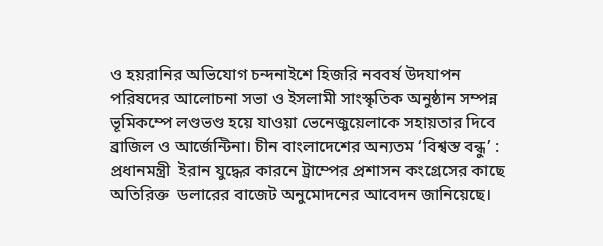ও হয়রানির অভিযোগ চন্দনাইশে হিজরি নববর্ষ উদযাপন পরিষদের আলোচনা সভা ও ইসলামী সাংস্কৃতিক অনুষ্ঠান সম্পন্ন ভূমিকম্পে লণ্ডভণ্ড হয়ে যাওয়া ভেনেজুয়েলাকে সহায়তার দিবে ব্রাজিল ও আর্জেন্টিনা। চীন বাংলাদেশের অন্যতম ‘বিশ্বস্ত বন্ধু’ : প্রধানমন্ত্রী  ইরান যুদ্ধের কারনে ট্রাম্পের প্রশাসন কংগ্রেসের কাছে অতিরিক্ত  ডলারের বাজেট অনুমোদনের আবেদন জানিয়েছে।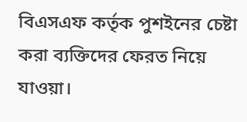বিএসএফ কর্তৃক পুশইনের চেষ্টা করা ব্যক্তিদের ফেরত নিয়ে যাওয়া।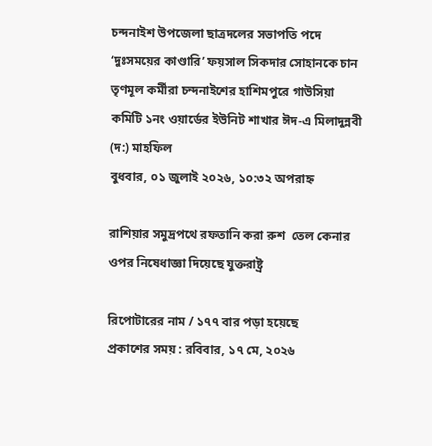চন্দনাইশ উপজেলা ছাত্রদলের সভাপতি পদে ‘দুঃসময়ের কাণ্ডারি’ ফয়সাল সিকদার সোহানকে চান তৃণমূল কর্মীরা চন্দনাইশের হাশিমপুরে গাউসিয়া কমিটি ১নং ওয়ার্ডের ইউনিট শাখার ঈদ-এ মিলাদুন্নবী (দ:) মাহফিল
বুধবার, ০১ জুলাই ২০২৬, ১০:৩২ অপরাহ্ন

রাশিয়ার সমুদ্রপথে রফতানি করা রুশ  তেল কেনার ওপর নিষেধাজ্ঞা দিয়েছে যুক্তরাষ্ট্র

রিপোটারের নাম / ১৭৭ বার পড়া হয়েছে
প্রকাশের সময় : রবিবার, ১৭ মে, ২০২৬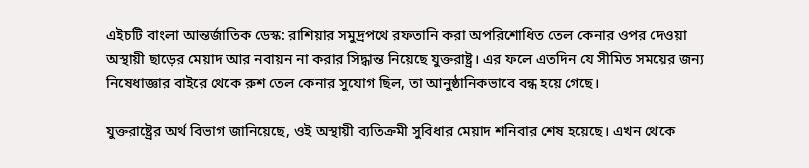এইচটি বাংলা আন্তর্জাতিক ডেস্ক: রাশিয়ার সমুদ্রপথে রফতানি করা অপরিশোধিত তেল কেনার ওপর দেওয়া অস্থায়ী ছাড়ের মেয়াদ আর নবায়ন না করার সিদ্ধান্ত নিয়েছে যুক্তরাষ্ট্র। এর ফলে এতদিন যে সীমিত সময়ের জন্য নিষেধাজ্ঞার বাইরে থেকে রুশ তেল কেনার সুযোগ ছিল, তা আনুষ্ঠানিকভাবে বন্ধ হয়ে গেছে।

যুক্তরাষ্ট্রের অর্থ বিভাগ জানিয়েছে, ওই অস্থায়ী ব্যতিক্রমী সুবিধার মেয়াদ শনিবার শেষ হয়েছে। এখন থেকে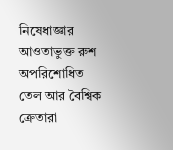নিষেধাজ্ঞার আওতাভুক্ত রুশ অপরিশোধিত তেল আর বৈশ্বিক ক্রেতারা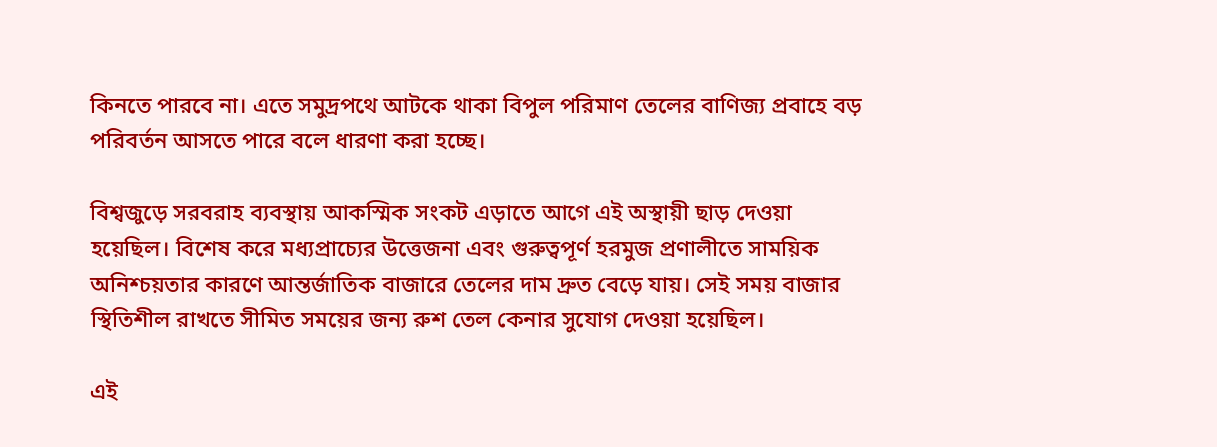কিনতে পারবে না। এতে সমুদ্রপথে আটকে থাকা বিপুল পরিমাণ তেলের বাণিজ্য প্রবাহে বড় পরিবর্তন আসতে পারে বলে ধারণা করা হচ্ছে।

বিশ্বজুড়ে সরবরাহ ব্যবস্থায় আকস্মিক সংকট এড়াতে আগে এই অস্থায়ী ছাড় দেওয়া হয়েছিল। বিশেষ করে মধ্যপ্রাচ্যের উত্তেজনা এবং গুরুত্বপূর্ণ হরমুজ প্রণালীতে সাময়িক অনিশ্চয়তার কারণে আন্তর্জাতিক বাজারে তেলের দাম দ্রুত বেড়ে যায়। সেই সময় বাজার স্থিতিশীল রাখতে সীমিত সময়ের জন্য রুশ তেল কেনার সুযোগ দেওয়া হয়েছিল।

এই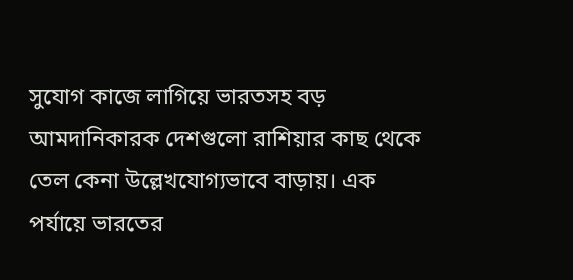সুযোগ কাজে লাগিয়ে ভারতসহ বড় আমদানিকারক দেশগুলো রাশিয়ার কাছ থেকে তেল কেনা উল্লেখযোগ্যভাবে বাড়ায়। এক পর্যায়ে ভারতের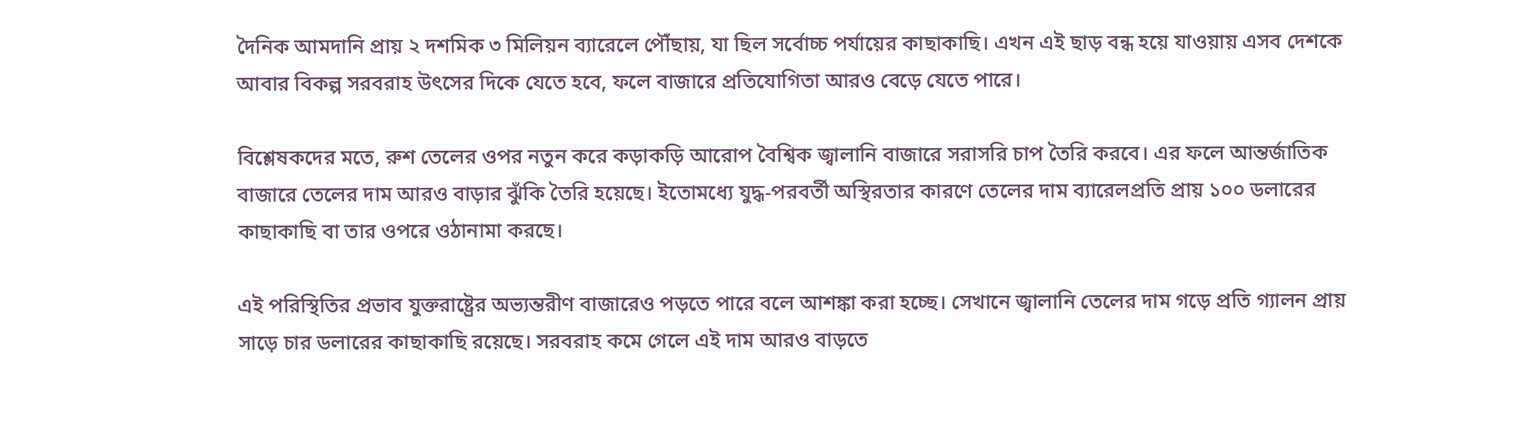দৈনিক আমদানি প্রায় ২ দশমিক ৩ মিলিয়ন ব্যারেলে পৌঁছায়, যা ছিল সর্বোচ্চ পর্যায়ের কাছাকাছি। এখন এই ছাড় বন্ধ হয়ে যাওয়ায় এসব দেশকে আবার বিকল্প সরবরাহ উৎসের দিকে যেতে হবে, ফলে বাজারে প্রতিযোগিতা আরও বেড়ে যেতে পারে।

বিশ্লেষকদের মতে, রুশ তেলের ওপর নতুন করে কড়াকড়ি আরোপ বৈশ্বিক জ্বালানি বাজারে সরাসরি চাপ তৈরি করবে। এর ফলে আন্তর্জাতিক বাজারে তেলের দাম আরও বাড়ার ঝুঁকি তৈরি হয়েছে। ইতোমধ্যে যুদ্ধ-পরবর্তী অস্থিরতার কারণে তেলের দাম ব্যারেলপ্রতি প্রায় ১০০ ডলারের কাছাকাছি বা তার ওপরে ওঠানামা করছে।

এই পরিস্থিতির প্রভাব যুক্তরাষ্ট্রের অভ্যন্তরীণ বাজারেও পড়তে পারে বলে আশঙ্কা করা হচ্ছে। সেখানে জ্বালানি তেলের দাম গড়ে প্রতি গ্যালন প্রায় সাড়ে চার ডলারের কাছাকাছি রয়েছে। সরবরাহ কমে গেলে এই দাম আরও বাড়তে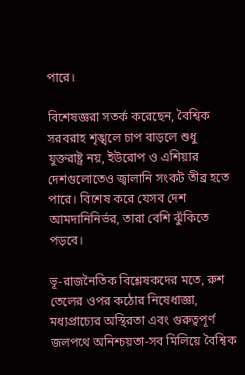পারে।

বিশেষজ্ঞরা সতর্ক করেছেন, বৈশ্বিক সরবরাহ শৃঙ্খলে চাপ বাড়লে শুধু যুক্তরাষ্ট্র নয়, ইউরোপ ও এশিয়ার দেশগুলোতেও জ্বালানি সংকট তীব্র হতে পারে। বিশেষ করে যেসব দেশ আমদানিনির্ভর, তারা বেশি ঝুঁকিতে পড়বে।

ভূ-রাজনৈতিক বিশ্লেষকদের মতে, রুশ তেলের ওপর কঠোর নিষেধাজ্ঞা, মধ্যপ্রাচ্যের অস্থিরতা এবং গুরুত্বপূর্ণ জলপথে অনিশ্চয়তা-সব মিলিয়ে বৈশ্বিক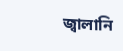জ্বালানি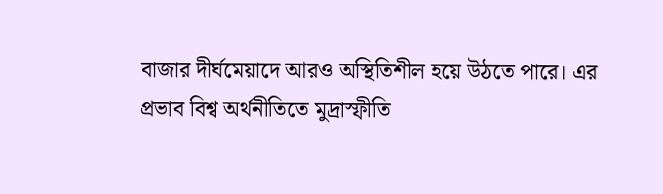বাজার দীর্ঘমেয়াদে আরও অস্থিতিশীল হয়ে উঠতে পারে। এর প্রভাব বিশ্ব অর্থনীতিতে মুদ্রাস্ফীতি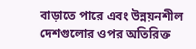বাড়াতে পারে এবং উন্নয়নশীল দেশগুলোর ওপর অতিরিক্ত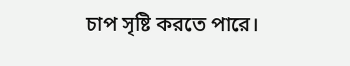চাপ সৃষ্টি করতে পারে।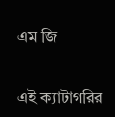এম জি


এই ক্যাটাগরির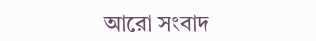আরো সংবাদ